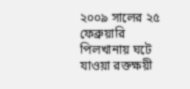২০০৯ সালের ২৫ ফেব্রুয়ারি পিলখানায় ঘটে যাওয়া রক্তক্ষয়ী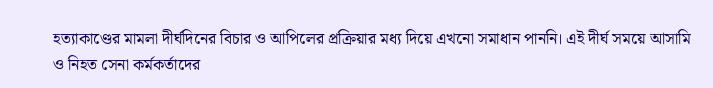হত্যাকাণ্ডের মামলা দীর্ঘদিনের বিচার ও আপিলের প্রক্রিয়ার মধ্য দিয়ে এখনো সমাধান পাননি। এই দীর্ঘ সময়ে আসামি ও নিহত সেনা কর্মকর্তাদের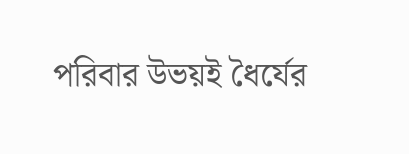পরিবার উভয়ই ধৈর্যের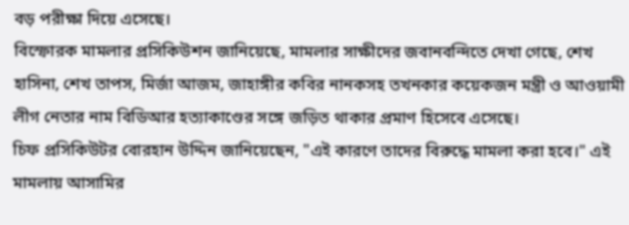বড় পরীক্ষা দিয়ে এসেছে।
বিস্ফোরক মামলার প্রসিকিউশন জানিয়েছে, মামলার সাক্ষীদের জবানবন্দিতে দেখা গেছে, শেখ হাসিনা, শেখ তাপস, মির্জা আজম, জাহাঙ্গীর কবির নানকসহ তখনকার কয়েকজন মন্ত্রী ও আওয়ামী লীগ নেতার নাম বিডিআর হত্যাকাণ্ডের সঙ্গে জড়িত থাকার প্রমাণ হিসেবে এসেছে।
চিফ প্রসিকিউটর বোরহান উদ্দিন জানিয়েছেন, "এই কারণে তাদের বিরুদ্ধে মামলা করা হবে।" এই মামলায় আসামির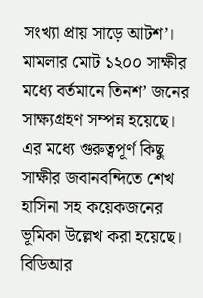সংখ্যা প্রায় সাড়ে আটশ’।
মামলার মোট ১২০০ সাক্ষীর মধ্যে বর্তমানে তিনশ’ জনের সাক্ষ্যগ্রহণ সম্পন্ন হয়েছে। এর মধ্যে গুরুত্বপূর্ণ কিছু সাক্ষীর জবানবন্দিতে শেখ হাসিনা সহ কয়েকজনের ভূমিকা উল্লেখ করা হয়েছে।
বিডিআর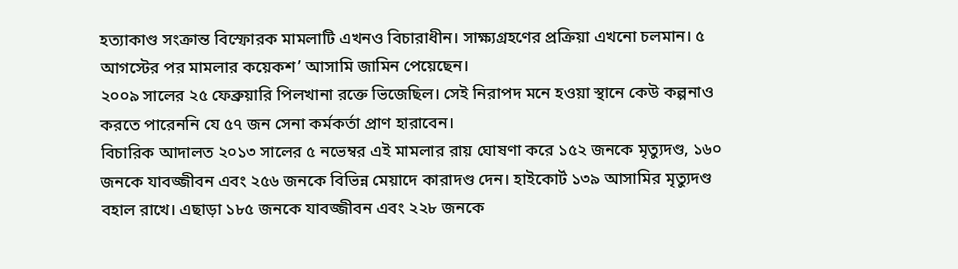হত্যাকাণ্ড সংক্রান্ত বিস্ফোরক মামলাটি এখনও বিচারাধীন। সাক্ষ্যগ্রহণের প্রক্রিয়া এখনো চলমান। ৫ আগস্টের পর মামলার কয়েকশ’ আসামি জামিন পেয়েছেন।
২০০৯ সালের ২৫ ফেব্রুয়ারি পিলখানা রক্তে ভিজেছিল। সেই নিরাপদ মনে হওয়া স্থানে কেউ কল্পনাও করতে পারেননি যে ৫৭ জন সেনা কর্মকর্তা প্রাণ হারাবেন।
বিচারিক আদালত ২০১৩ সালের ৫ নভেম্বর এই মামলার রায় ঘোষণা করে ১৫২ জনকে মৃত্যুদণ্ড, ১৬০ জনকে যাবজ্জীবন এবং ২৫৬ জনকে বিভিন্ন মেয়াদে কারাদণ্ড দেন। হাইকোর্ট ১৩৯ আসামির মৃত্যুদণ্ড বহাল রাখে। এছাড়া ১৮৫ জনকে যাবজ্জীবন এবং ২২৮ জনকে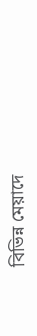বিভিন্ন মেয়াদে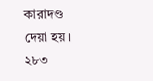কারাদণ্ড দেয়া হয়। ২৮৩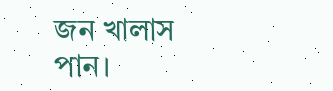জন খালাস পান।